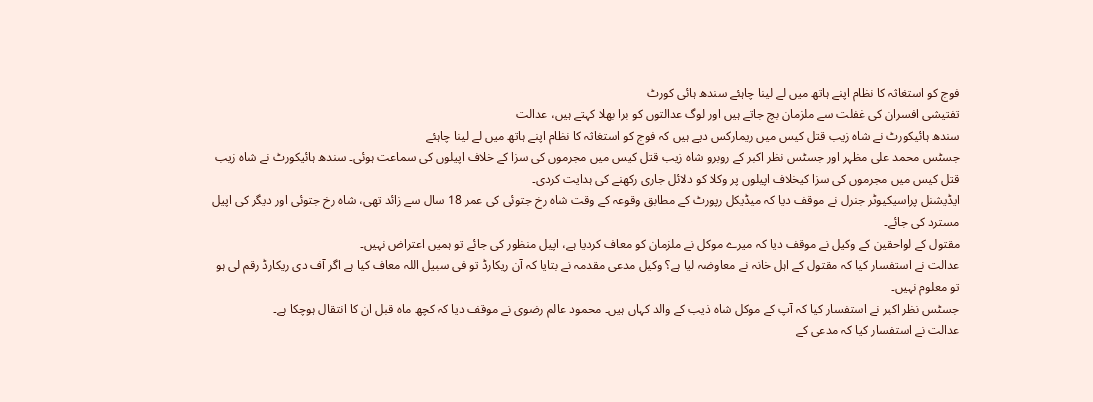فوج کو استغاثہ کا نظام اپنے ہاتھ میں لے لینا چاہئے سندھ ہائی کورٹ
تفتیشی افسران کی غفلت سے ملزمان بچ جاتے ہیں اور لوگ عدالتوں کو برا بھلا کہتے ہیں، عدالت
سندھ ہائیکورٹ نے شاہ زیب قتل کیس میں ریمارکس دیے ہیں کہ فوج کو استغاثہ کا نظام اپنے ہاتھ میں لے لینا چاہئے
جسٹس محمد علی مظہر اور جسٹس نظر اکبر کے روبرو شاہ زیب قتل کیس میں مجرموں کی سزا کے خلاف اپیلوں کی سماعت ہوئی۔ سندھ ہائیکورٹ نے شاہ زیب قتل کیس میں مجرموں کی سزا کیخلاف اپیلوں پر وکلا کو دلائل جاری رکھنے کی ہدایت کردی۔
ایڈیشنل پراسیکیوٹر جنرل نے موقف دیا کہ میڈیکل رپورٹ کے مطابق وقوعہ کے وقت شاہ رخ جتوئی کی عمر 18 سال سے زائد تھی، شاہ رخ جتوئی اور دیگر کی اپیل مسترد کی جائے۔
مقتول کے لواحقین کے وکیل نے موقف دیا کہ میرے موکل نے ملزمان کو معاف کردیا ہے، اپیل منظور کی جائے تو ہمیں اعتراض نہیں۔
عدالت نے استفسار کیا کہ مقتول کے اہل خانہ نے معاوضہ لیا ہے؟ وکیل مدعی مقدمہ نے بتایا کہ آن ریکارڈ تو فی سبیل اللہ معاف کیا ہے اگر آف دی ریکارڈ رقم لی ہو تو معلوم نہیں۔
جسٹس نظر اکبر نے استفسار کیا کہ آپ کے موکل شاہ ذیب کے والد کہاں ہیں۔ محمود عالم رضوی نے موقف دیا کہ کچھ ماہ قبل ان کا انتقال ہوچکا ہے۔
عدالت نے استفسار کیا کہ مدعی کے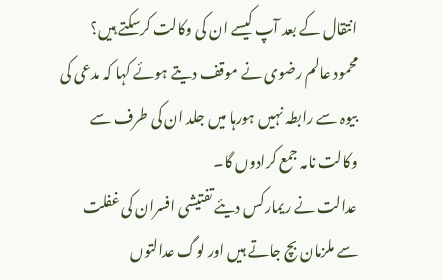انتقال کے بعد آپ کیسے ان کی وکالت کرسکتے ہیں؟ محمود عالم رضوی نے موقف دیتے ہوئے کہا کہ مدعی کی بیوہ سے رابطہ نہیں ہورہا میں جلد ان کی طرف سے وکالت نامہ جمع کرادوں گا۔
عدالت نے ریمارکس دیئے تفتیشی افسران کی غفلت سے ملزمان بچ جاتے ہیں اور لوگ عدالتوں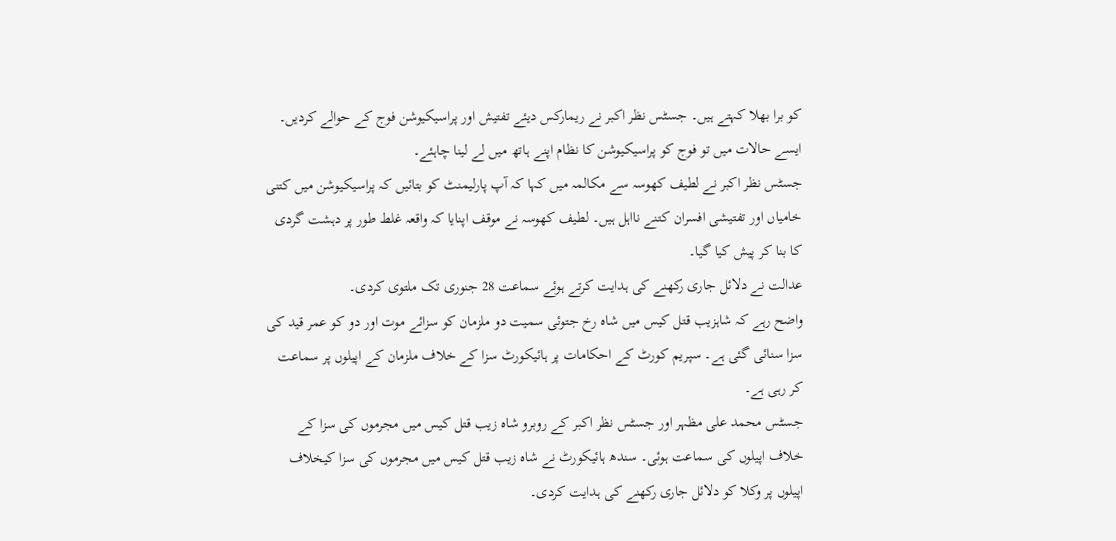کو برا بھلا کہتے ہیں۔ جسٹس نظر اکبر نے ریمارکس دیئے تفتیش اور پراسیکیوشن فوج کے حوالے کردیں۔ ایسے حالات میں تو فوج کو پراسیکیوشن کا نظام اپنے ہاتھ میں لے لینا چاہئے۔
جسٹس نظر اکبر نے لطیف کھوسہ سے مکالمہ میں کہا کہ آپ پارلیمنٹ کو بتائیں کہ پراسیکیوشن میں کتنی خامیاں اور تفتیشی افسران کتنے نااہل ہیں۔ لطیف کھوسہ نے موقف اپنایا کہ واقعہ غلط طور پر دہشت گردی کا بنا کر پیش کیا گیا۔
عدالت نے دلائل جاری رکھنے کی ہدایت کرتے ہوئے سماعت 28 جنوری تک ملتوی کردی۔
واضح رہے کہ شاہزیب قتل کیس میں شاہ رخ جتوئی سمیت دو ملزمان کو سزائے موت اور دو کو عمر قید کی سزا سنائی گئی ہے۔ سپریم کورٹ کے احکامات پر ہائیکورٹ سزا کے خلاف ملزمان کے اپیلوں پر سماعت کر رہی ہے۔
جسٹس محمد علی مظہر اور جسٹس نظر اکبر کے روبرو شاہ زیب قتل کیس میں مجرموں کی سزا کے خلاف اپیلوں کی سماعت ہوئی۔ سندھ ہائیکورٹ نے شاہ زیب قتل کیس میں مجرموں کی سزا کیخلاف اپیلوں پر وکلا کو دلائل جاری رکھنے کی ہدایت کردی۔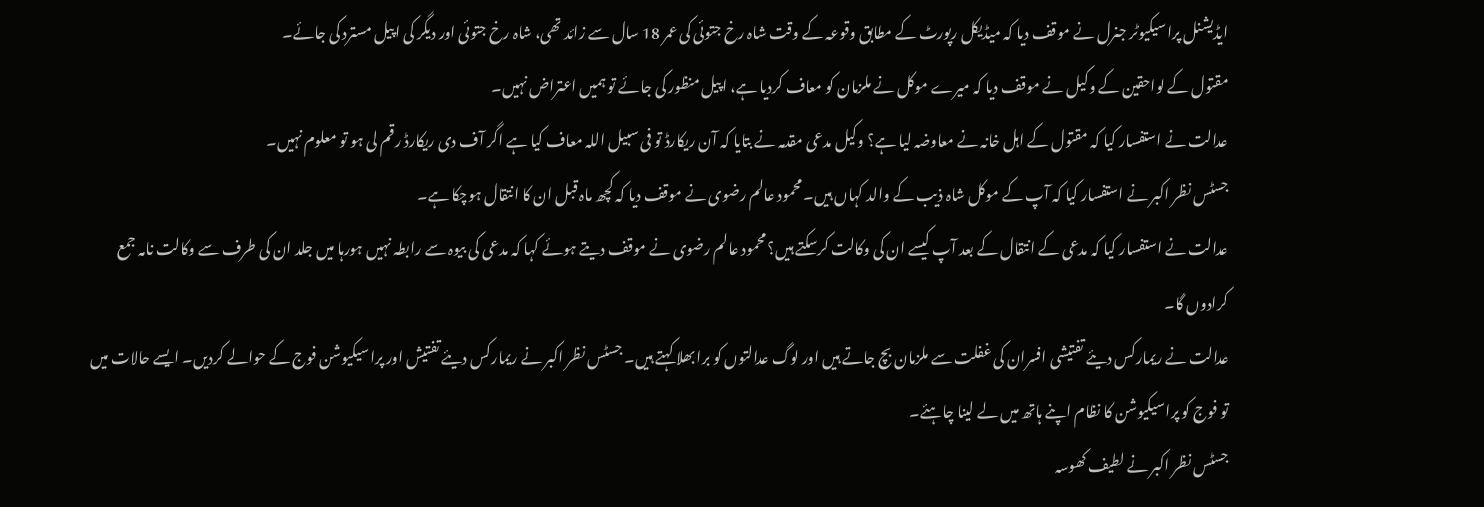ایڈیشنل پراسیکیوٹر جنرل نے موقف دیا کہ میڈیکل رپورٹ کے مطابق وقوعہ کے وقت شاہ رخ جتوئی کی عمر 18 سال سے زائد تھی، شاہ رخ جتوئی اور دیگر کی اپیل مسترد کی جائے۔
مقتول کے لواحقین کے وکیل نے موقف دیا کہ میرے موکل نے ملزمان کو معاف کردیا ہے، اپیل منظور کی جائے تو ہمیں اعتراض نہیں۔
عدالت نے استفسار کیا کہ مقتول کے اہل خانہ نے معاوضہ لیا ہے؟ وکیل مدعی مقدمہ نے بتایا کہ آن ریکارڈ تو فی سبیل اللہ معاف کیا ہے اگر آف دی ریکارڈ رقم لی ہو تو معلوم نہیں۔
جسٹس نظر اکبر نے استفسار کیا کہ آپ کے موکل شاہ ذیب کے والد کہاں ہیں۔ محمود عالم رضوی نے موقف دیا کہ کچھ ماہ قبل ان کا انتقال ہوچکا ہے۔
عدالت نے استفسار کیا کہ مدعی کے انتقال کے بعد آپ کیسے ان کی وکالت کرسکتے ہیں؟ محمود عالم رضوی نے موقف دیتے ہوئے کہا کہ مدعی کی بیوہ سے رابطہ نہیں ہورہا میں جلد ان کی طرف سے وکالت نامہ جمع کرادوں گا۔
عدالت نے ریمارکس دیئے تفتیشی افسران کی غفلت سے ملزمان بچ جاتے ہیں اور لوگ عدالتوں کو برا بھلا کہتے ہیں۔ جسٹس نظر اکبر نے ریمارکس دیئے تفتیش اور پراسیکیوشن فوج کے حوالے کردیں۔ ایسے حالات میں تو فوج کو پراسیکیوشن کا نظام اپنے ہاتھ میں لے لینا چاہئے۔
جسٹس نظر اکبر نے لطیف کھوسہ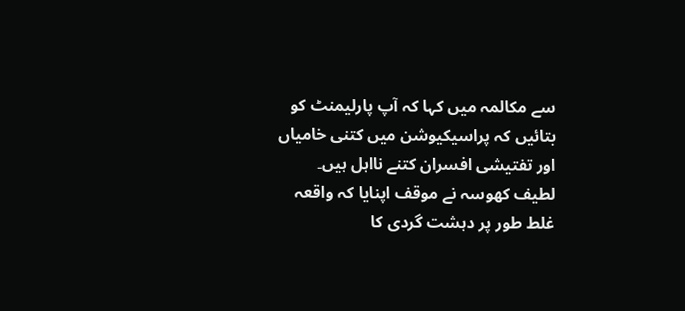سے مکالمہ میں کہا کہ آپ پارلیمنٹ کو بتائیں کہ پراسیکیوشن میں کتنی خامیاں اور تفتیشی افسران کتنے نااہل ہیں۔ لطیف کھوسہ نے موقف اپنایا کہ واقعہ غلط طور پر دہشت گردی کا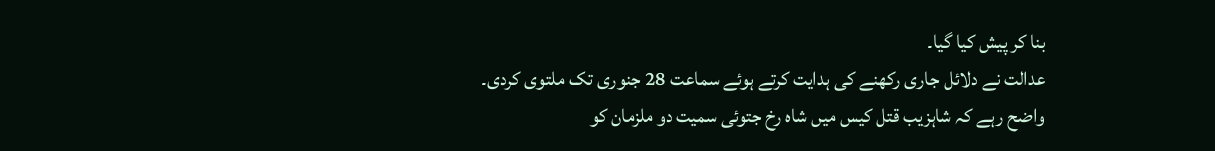بنا کر پیش کیا گیا۔
عدالت نے دلائل جاری رکھنے کی ہدایت کرتے ہوئے سماعت 28 جنوری تک ملتوی کردی۔
واضح رہے کہ شاہزیب قتل کیس میں شاہ رخ جتوئی سمیت دو ملزمان کو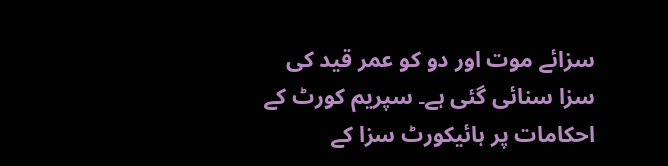سزائے موت اور دو کو عمر قید کی سزا سنائی گئی ہے۔ سپریم کورٹ کے احکامات پر ہائیکورٹ سزا کے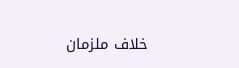خلاف ملزمان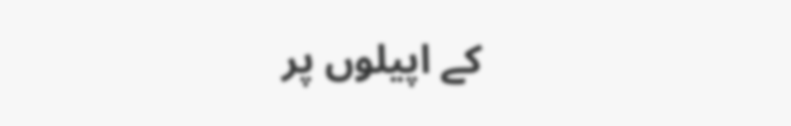کے اپیلوں پر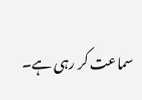سماعت کر رہی ہے۔